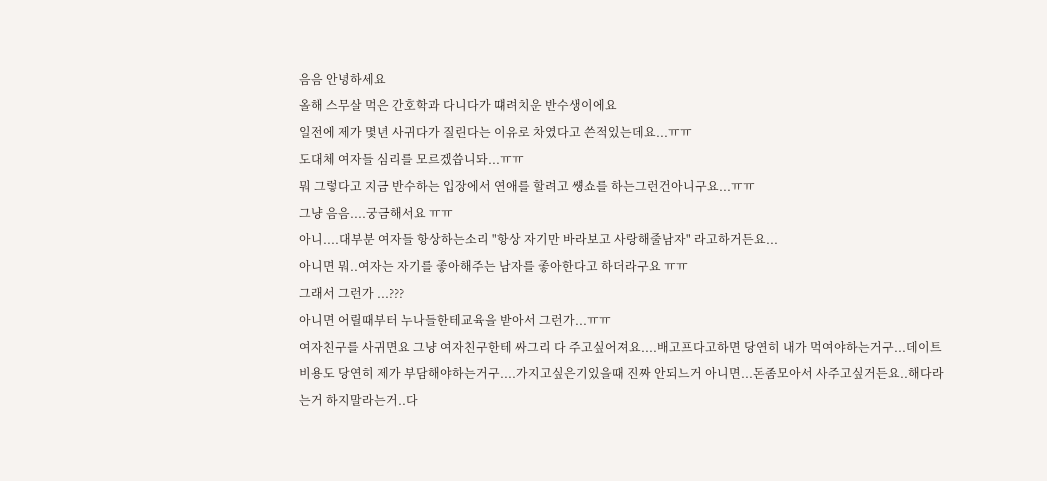음음 안녕하세요
올해 스무살 먹은 간호학과 다니다가 떄려치운 반수생이에요
일전에 제가 몇년 사귀다가 질린다는 이유로 차였다고 쓴적있는데요...ㅠㅠ
도대체 여자들 심리를 모르겠씁니돠...ㅠㅠ
뭐 그렇다고 지금 반수하는 입장에서 연애를 할려고 썡쇼를 하는그런건아니구요...ㅠㅠ
그냥 음음....궁금해서요 ㅠㅠ
아니....대부분 여자들 항상하는소리 "항상 자기만 바라보고 사랑해줄남자" 라고하거든요...
아니면 뭐..여자는 자기를 좋아해주는 남자를 좋아한다고 하더라구요 ㅠㅠ
그래서 그런가 ...???
아니면 어릴때부터 누나들한테교육을 받아서 그런가...ㅠㅠ
여자친구를 사귀면요 그냥 여자친구한테 싸그리 다 주고싶어져요....배고프다고하면 당연히 내가 먹여야하는거구...데이트비용도 당연히 제가 부담해야하는거구....가지고싶은기있을때 진짜 안되느거 아니면...돈좀모아서 사주고싶거든요..해다라는거 하지말라는거..다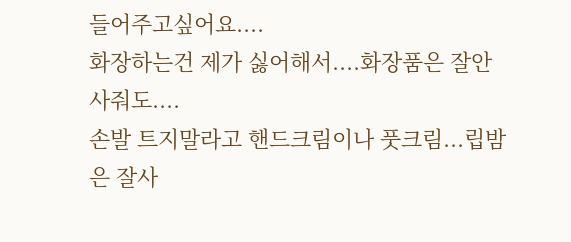들어주고싶어요....
화장하는건 제가 싫어해서....화장품은 잘안사줘도....
손발 트지말라고 핸드크림이나 풋크림...립밤은 잘사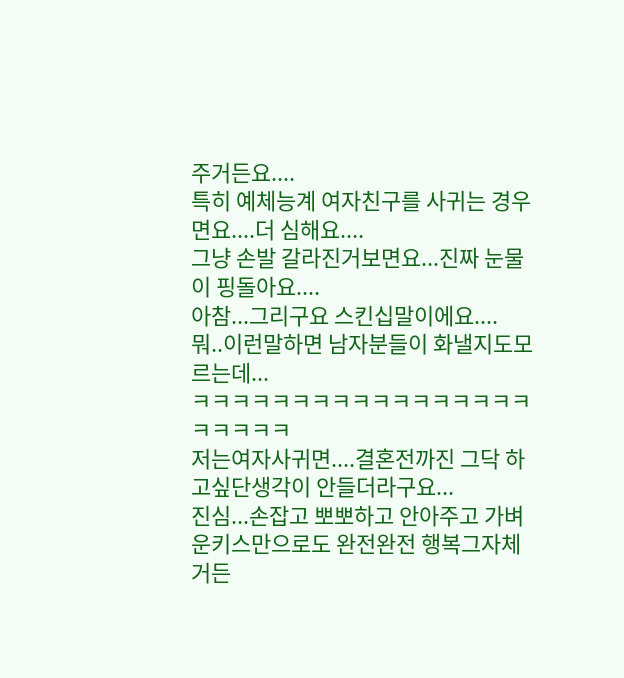주거든요....
특히 예체능계 여자친구를 사귀는 경우면요....더 심해요....
그냥 손발 갈라진거보면요...진짜 눈물이 핑돌아요....
아참...그리구요 스킨십말이에요....
뭐..이런말하면 남자분들이 화낼지도모르는데...
ㅋㅋㅋㅋㅋㅋㅋㅋㅋㅋㅋㅋㅋㅋㅋㅋㅋㅋㅋㅋㅋㅋ
저는여자사귀면....결혼전까진 그닥 하고싶단생각이 안들더라구요...
진심...손잡고 뽀뽀하고 안아주고 가벼운키스만으로도 완전완전 행복그자체거든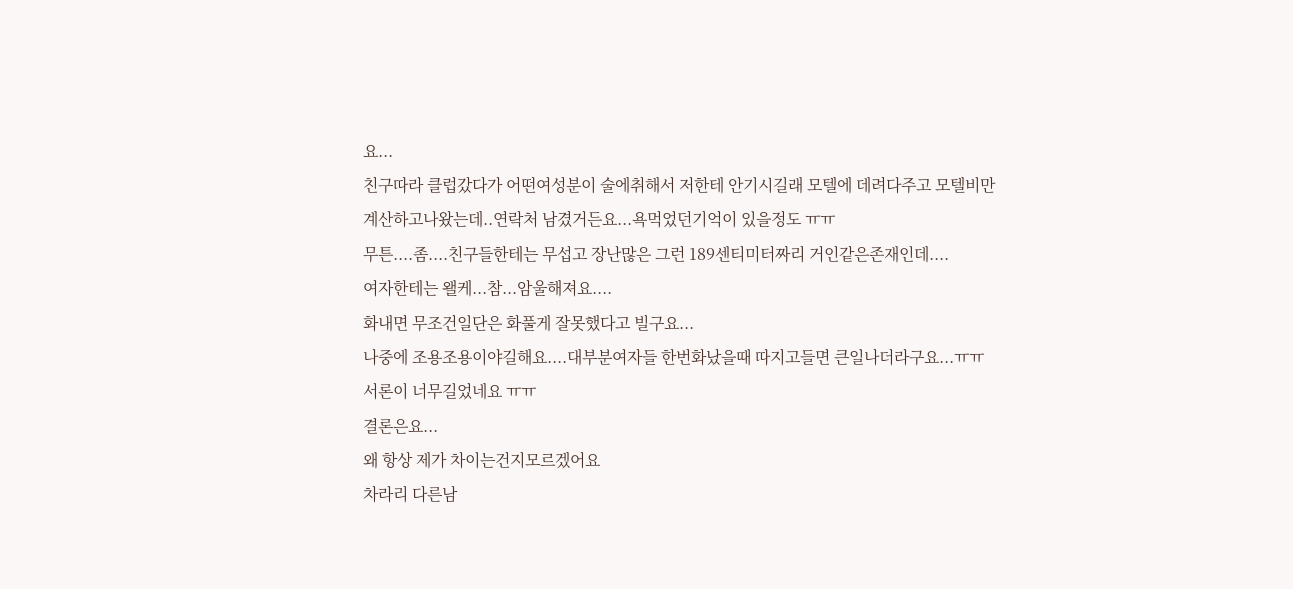요...
친구따라 클럽갔다가 어떤여성분이 술에취해서 저한테 안기시길래 모텔에 데려다주고 모텔비만계산하고나왔는데..연락처 남겼거든요...욕먹었던기억이 있을정도 ㅠㅠ
무튼....좀....친구들한테는 무섭고 장난많은 그런 189센티미터짜리 거인같은존재인데....
여자한테는 왤케...참...암울해져요....
화내면 무조건일단은 화풀게 잘못했다고 빌구요...
나중에 조용조용이야길해요....대부분여자들 한번화났을때 따지고들면 큰일나더라구요...ㅠㅠ
서론이 너무길었네요 ㅠㅠ
결론은요...
왜 항상 제가 차이는건지모르겠어요
차라리 다른남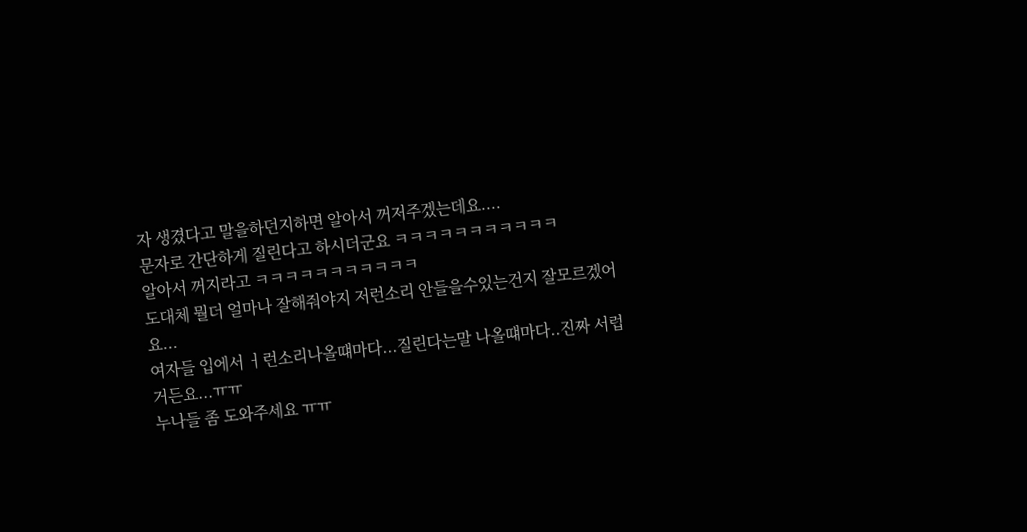자 생겼다고 말을하던지하면 알아서 꺼저주겠는데요....
문자로 간단하게 질린다고 하시더군요 ㅋㅋㅋㅋㅋㅋㅋㅋㅋㅋㅋ
알아서 꺼지라고 ㅋㅋㅋㅋㅋㅋㅋㅋㅋㅋㅋ
도대체 뭘더 얼마나 잘해줘야지 저런소리 안들을수있는건지 잘모르겠어요...
여자들 입에서 ㅓ런소리나올떄마다...질린다는말 나올떄마다..진짜 서럽거든요...ㅠㅠ
누나들 좀 도와주세요 ㅠㅠ